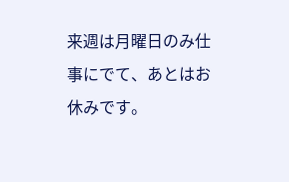来週は月曜日のみ仕事にでて、あとはお休みです。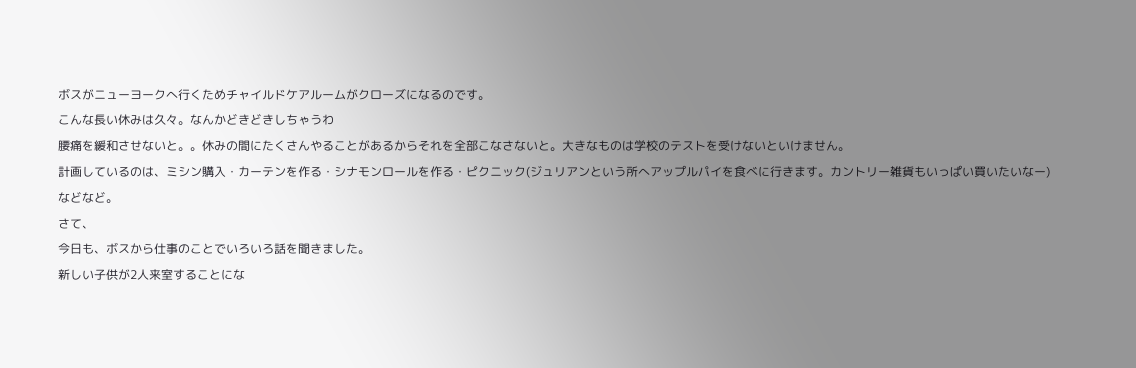ボスがニューヨークへ行くためチャイルドケアルームがクローズになるのです。
こんな長い休みは久々。なんかどきどきしちゃうわ
腰痛を緩和させないと。。休みの間にたくさんやることがあるからそれを全部こなさないと。大きなものは学校のテストを受けないといけません。
計画しているのは、ミシン購入・カーテンを作る・シナモンロールを作る・ピクニック(ジュリアンという所へアップルパイを食べに行きます。カントリー雑貨もいっぱい買いたいなー) などなど。
さて、
今日も、ボスから仕事のことでいろいろ話を聞きました。
新しい子供が2人来室することにな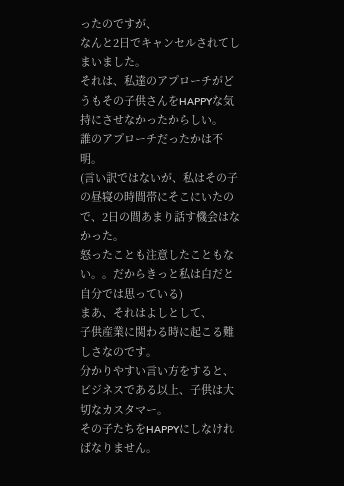ったのですが、
なんと2日でキャンセルされてしまいました。
それは、私達のアプローチがどうもその子供さんをHAPPYな気持にさせなかったからしい。
誰のアプローチだったかは不明。
(言い訳ではないが、私はその子の昼寝の時間帯にそこにいたので、2日の間あまり話す機会はなかった。
怒ったことも注意したこともない。。だからきっと私は白だと自分では思っている)
まあ、それはよしとして、
子供産業に関わる時に起こる難しさなのです。
分かりやすい言い方をすると、ビジネスである以上、子供は大切なカスタマー。
その子たちをHAPPYにしなければなりません。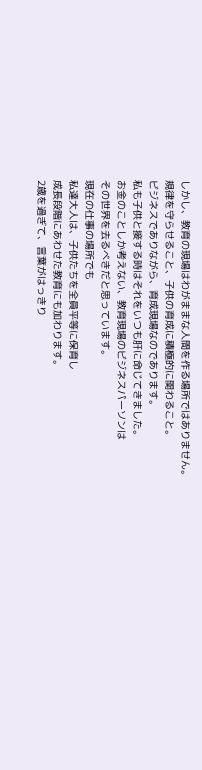しかし、教育の現場はわがままな人間を作る場所ではありません。
規律を守らせること、子供の育成に積極的に関わること。
ビジネスでありながら、育成現場なのであります。
私も子供と接する時はそれをいつも肝に命じてきました。
お金のことしか考えない、教育現場のビジネスパーソンは
その世界を去るべきだと思っています。
現在の仕事の場所でも
私達大人は、子供たちを全員平等に保育し
成長段階にあわせた教育にも加わります。
2歳を過ぎて、言葉がはっきり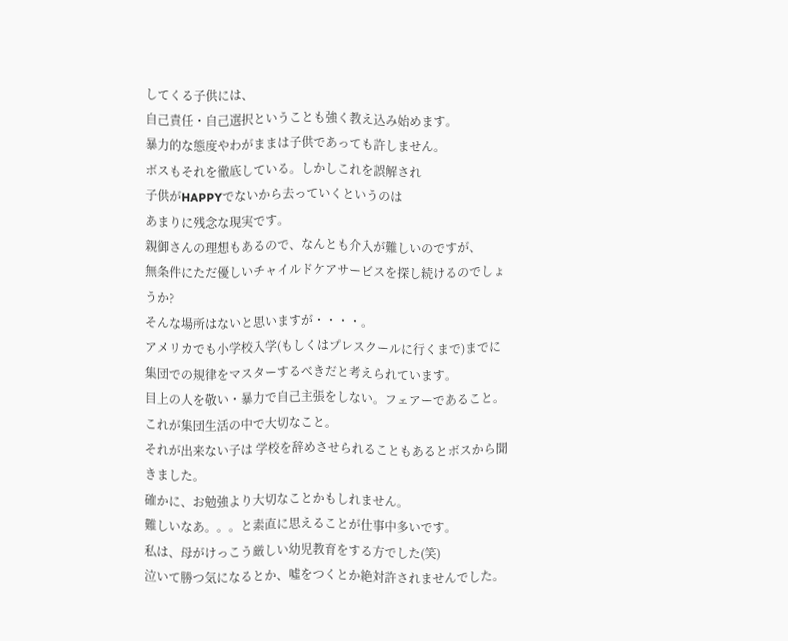してくる子供には、
自己責任・自己選択ということも強く教え込み始めます。
暴力的な態度やわがままは子供であっても許しません。
ボスもそれを徹底している。しかしこれを誤解され
子供がHAPPYでないから去っていくというのは
あまりに残念な現実です。
親御さんの理想もあるので、なんとも介入が難しいのですが、
無条件にただ優しいチャイルドケアサービスを探し続けるのでしょうか?
そんな場所はないと思いますが・・・・。
アメリカでも小学校入学(もしくはプレスクールに行くまで)までに
集団での規律をマスターするべきだと考えられています。
目上の人を敬い・暴力で自己主張をしない。フェアーであること。
これが集団生活の中で大切なこと。
それが出来ない子は 学校を辞めさせられることもあるとボスから聞きました。
確かに、お勉強より大切なことかもしれません。
難しいなあ。。。と素直に思えることが仕事中多いです。
私は、母がけっこう厳しい幼児教育をする方でした(笑)
泣いて勝つ気になるとか、噓をつくとか絶対許されませんでした。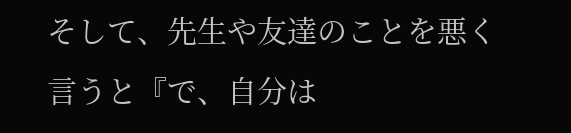そして、先生や友達のことを悪く言うと『で、自分は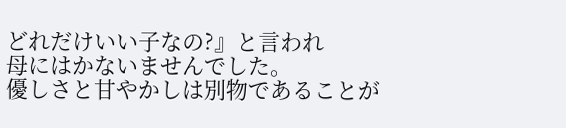どれだけいい子なの?』と言われ
母にはかないませんでした。
優しさと甘やかしは別物であることが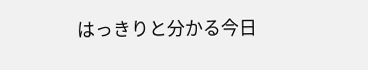はっきりと分かる今日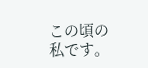この頃の私です。